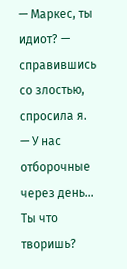— Маркес, ты идиот? — справившись со злостью, спросила я. — У нас отборочные через день… Ты что творишь?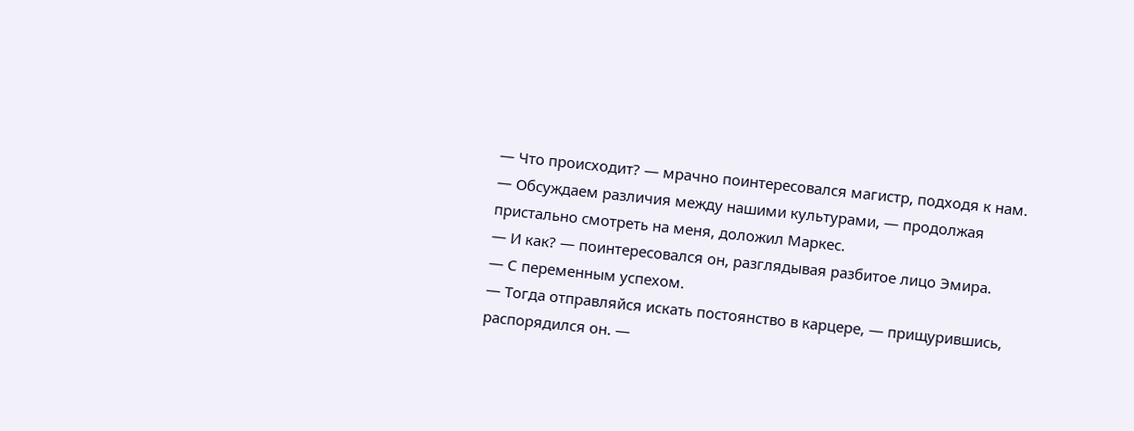— Что происходит? — мрачно поинтересовался магистр, подходя к нам.
— Обсуждаем различия между нашими культурами, — продолжая пристально смотреть на меня, доложил Маркес.
— И как? — поинтересовался он, разглядывая разбитое лицо Эмира.
— С переменным успехом.
— Тогда отправляйся искать постоянство в карцере, — прищурившись, распорядился он. —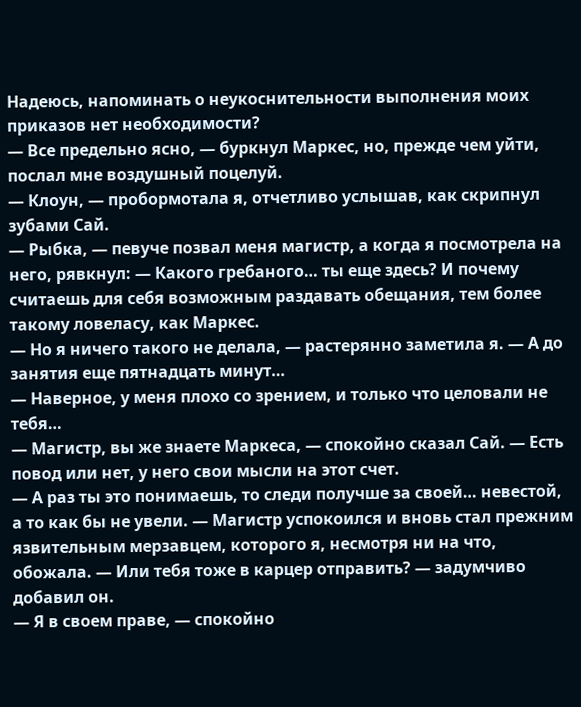Надеюсь, напоминать о неукоснительности выполнения моих приказов нет необходимости?
— Все предельно ясно, — буркнул Маркес, но, прежде чем уйти, послал мне воздушный поцелуй.
— Клоун, — пробормотала я, отчетливо услышав, как скрипнул зубами Сай.
— Рыбка, — певуче позвал меня магистр, а когда я посмотрела на него, рявкнул: — Какого гребаного… ты еще здесь? И почему считаешь для себя возможным раздавать обещания, тем более такому ловеласу, как Маркес.
— Но я ничего такого не делала, — растерянно заметила я. — А до занятия еще пятнадцать минут…
— Наверное, у меня плохо со зрением, и только что целовали не тебя…
— Магистр, вы же знаете Маркеса, — спокойно сказал Сай. — Есть повод или нет, у него свои мысли на этот счет.
— А раз ты это понимаешь, то следи получше за своей… невестой, а то как бы не увели. — Магистр успокоился и вновь стал прежним язвительным мерзавцем, которого я, несмотря ни на что, обожала. — Или тебя тоже в карцер отправить? — задумчиво добавил он.
— Я в своем праве, — спокойно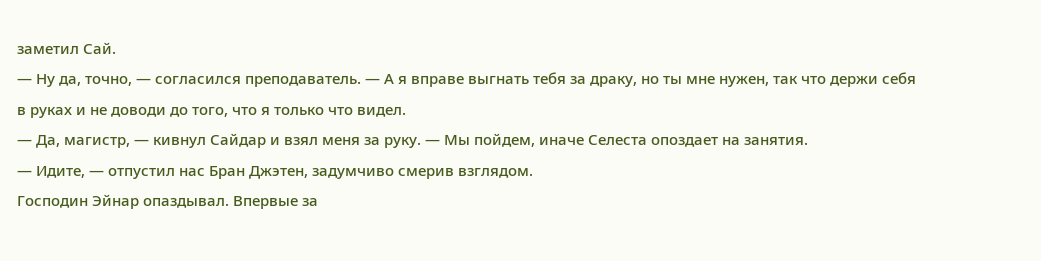заметил Сай.
— Ну да, точно, — согласился преподаватель. — А я вправе выгнать тебя за драку, но ты мне нужен, так что держи себя в руках и не доводи до того, что я только что видел.
— Да, магистр, — кивнул Сайдар и взял меня за руку. — Мы пойдем, иначе Селеста опоздает на занятия.
— Идите, — отпустил нас Бран Джэтен, задумчиво смерив взглядом.
Господин Эйнар опаздывал. Впервые за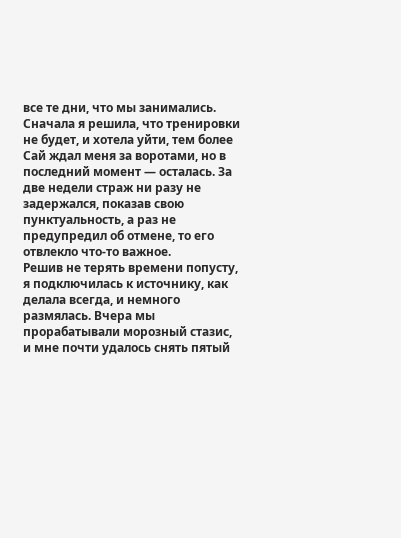все те дни, что мы занимались. Сначала я решила, что тренировки не будет, и хотела уйти, тем более Сай ждал меня за воротами, но в последний момент — осталась. За две недели страж ни разу не задержался, показав свою пунктуальность, а раз не предупредил об отмене, то его отвлекло что-то важное.
Решив не терять времени попусту, я подключилась к источнику, как делала всегда, и немного размялась. Вчера мы прорабатывали морозный стазис, и мне почти удалось снять пятый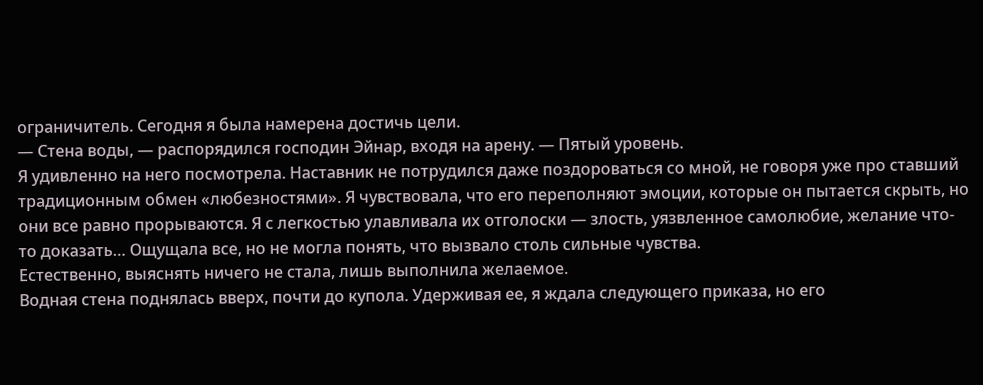ограничитель. Сегодня я была намерена достичь цели.
— Стена воды, — распорядился господин Эйнар, входя на арену. — Пятый уровень.
Я удивленно на него посмотрела. Наставник не потрудился даже поздороваться со мной, не говоря уже про ставший традиционным обмен «любезностями». Я чувствовала, что его переполняют эмоции, которые он пытается скрыть, но они все равно прорываются. Я с легкостью улавливала их отголоски — злость, уязвленное самолюбие, желание что-то доказать… Ощущала все, но не могла понять, что вызвало столь сильные чувства.
Естественно, выяснять ничего не стала, лишь выполнила желаемое.
Водная стена поднялась вверх, почти до купола. Удерживая ее, я ждала следующего приказа, но его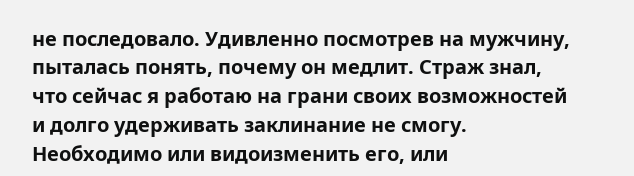не последовало. Удивленно посмотрев на мужчину, пыталась понять, почему он медлит. Страж знал, что сейчас я работаю на грани своих возможностей и долго удерживать заклинание не смогу. Необходимо или видоизменить его, или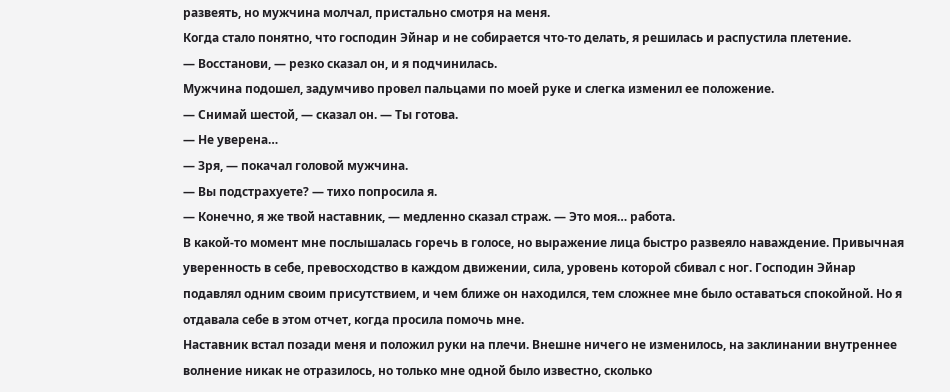развеять, но мужчина молчал, пристально смотря на меня.
Когда стало понятно, что господин Эйнар и не собирается что-то делать, я решилась и распустила плетение.
— Восстанови, — резко сказал он, и я подчинилась.
Мужчина подошел, задумчиво провел пальцами по моей руке и слегка изменил ее положение.
— Снимай шестой, — сказал он. — Ты готова.
— Не уверена…
— Зря, — покачал головой мужчина.
— Вы подстрахуете? — тихо попросила я.
— Конечно, я же твой наставник, — медленно сказал страж. — Это моя… работа.
В какой-то момент мне послышалась горечь в голосе, но выражение лица быстро развеяло наваждение. Привычная уверенность в себе, превосходство в каждом движении, сила, уровень которой сбивал с ног. Господин Эйнар подавлял одним своим присутствием, и чем ближе он находился, тем сложнее мне было оставаться спокойной. Но я отдавала себе в этом отчет, когда просила помочь мне.
Наставник встал позади меня и положил руки на плечи. Внешне ничего не изменилось, на заклинании внутреннее волнение никак не отразилось, но только мне одной было известно, сколько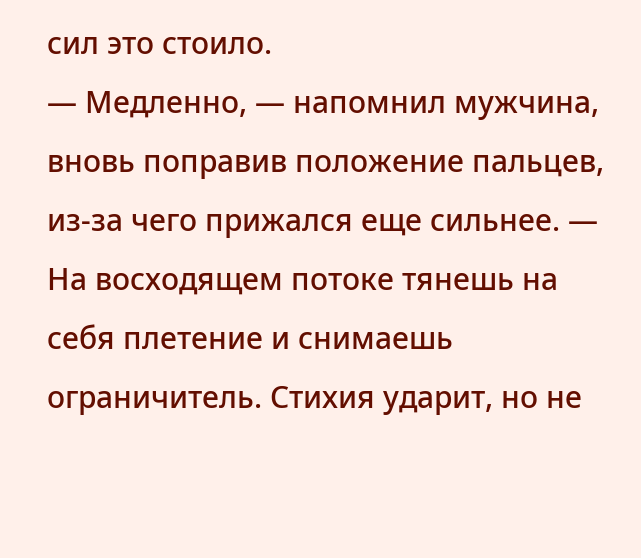сил это стоило.
— Медленно, — напомнил мужчина, вновь поправив положение пальцев, из-за чего прижался еще сильнее. — На восходящем потоке тянешь на себя плетение и снимаешь ограничитель. Стихия ударит, но не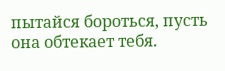пытайся бороться, пусть она обтекает тебя.